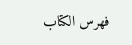فهرس الكتاب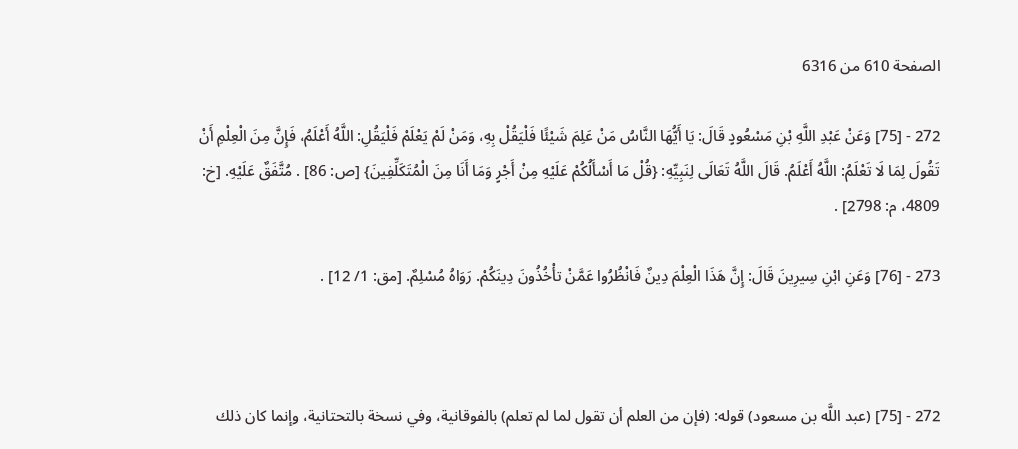الصفحة 610 من 6316

272 - [75] وَعَنْ عَبْدِ اللَّهِ بْنِ مَسْعُودٍ قَالَ: يَا أَيُّهَا النَّاسُ مَنْ عَلِمَ شَيْئًا فَلْيَقُلْ بِهِ، وَمَنْ لَمْ يَعْلَمْ فَلْيَقُلِ: اللَّهُ أَعْلَمُ، فَإِنَّ مِنَ الْعِلْمِ أَنْ تَقُولَ لِمَا لَا تَعْلَمُ: اللَّهُ أَعْلَمُ. قَالَ اللَّهُ تَعَالَى لِنَبِيِّهِ: {قُلْ مَا أَسْأَلُكُمْ عَلَيْهِ مِنْ أَجْرٍ وَمَا أَنَا مِنَ الْمُتَكَلِّفِينَ} [ص: 86] . مُتَّفَقٌ عَلَيْهِ. [خ: 4809، م: 2798] .

273 - [76] وَعَنِ ابْنِ سِيرِينَ قَالَ: إِنَّ هَذَا الْعِلْمَ دِينٌ فَانْظُرُوا عَمَّنْ تأْخُذُونَ دِينَكُمْ. رَوَاهُ مُسْلِمٌ. [مق: 1/ 12] .



272 - [75] (عبد اللَّه بن مسعود) قوله: (فإن من العلم أن تقول لما لم تعلم) بالفوقانية، وفي نسخة بالتحتانية، وإنما كان ذلك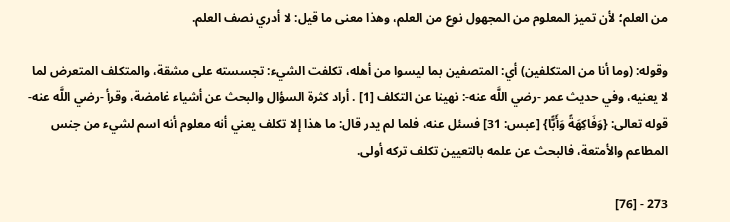من العلم؛ لأن تميز المعلوم من المجهول نوع من العلم، وهذا معنى ما قيل: لا أدري نصف العلم.

وقوله: (وما أنا من المتكلفين) أي: المتصفين بما ليسوا من أهله، تكلفت الشيء: تجسسته على مشقة، والمتكلف المتعرض لما لا يعنيه، وفي حديث عمر -رضي اللَّه عنه-: نهينا عن التكلف [1] . أراد كثرة السؤال والبحث عن أشياء غامضة، وقرأ -رضي اللَّه عنه- قوله تعالى: {وَفَاكِهَةً وَأَبًّا} [عبس: 31] فسئل عنه، فلما لم يدر قال: ما هذا إلا تكلف يعني أنه معلوم أنه اسم لشيء من جنس المطاعم والأمتعة، فالبحث عن علمه بالتعيين تكلف تركه أولى.

273 - [76]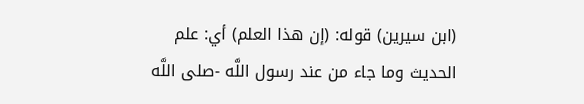(ابن سيرين) قوله: (إن هذا العلم) أي: علم الحديث وما جاء من عند رسول اللَّه -صلى اللَّه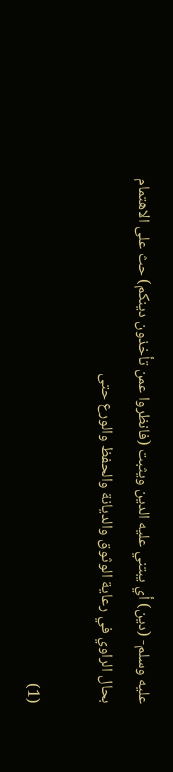عليه وسلم- (دين) أي يبتني عليه الدين ويثبت (فانظروا عمن تأخذون دينكم) حث على الاهتمام بحال الراوي في رعاية الوثوق والديانة والحفظ والورع حتى

(1)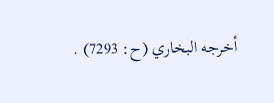أخرجه البخاري (ح: 7293) .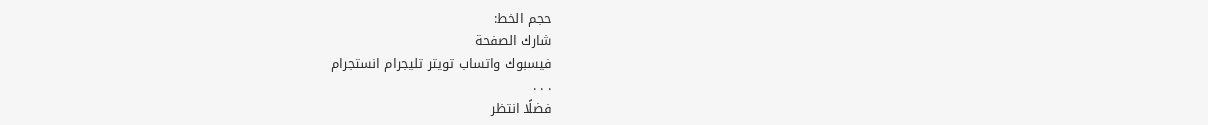حجم الخط:
شارك الصفحة
فيسبوك واتساب تويتر تليجرام انستجرام
. . .
فضلًا انتظر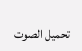تحميل الصوت